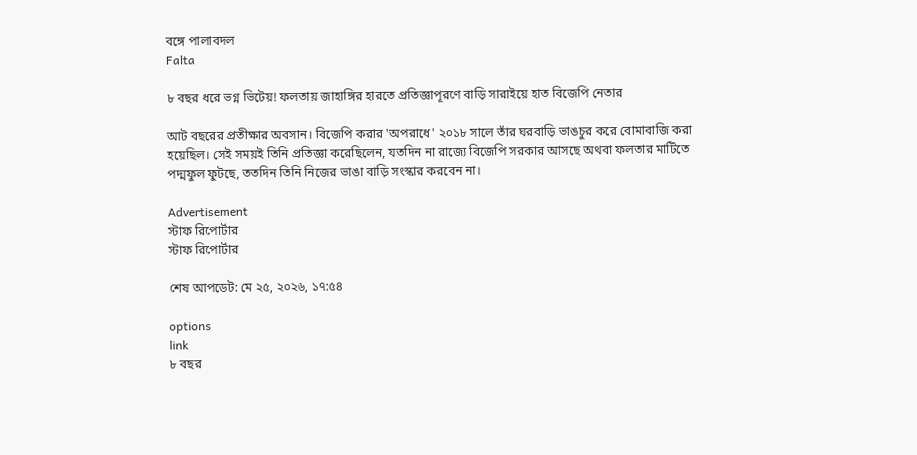বঙ্গে পালাবদল
Falta

৮ বছর ধরে ভগ্ন ভিটেয়! ফলতায় জাহাঙ্গির হারতে প্রতিজ্ঞাপূরণে বাড়ি সারাইয়ে হাত বিজেপি নেতার

আট বছরের প্রতীক্ষার অবসান। বিজেপি করার 'অপরাধে' ২০১৮ সালে তাঁর ঘরবাড়ি ভাঙচুর করে বোমাবাজি করা হয়েছিল। সেই সময়ই তিনি প্রতিজ্ঞা করেছিলেন, যতদিন না রাজ্যে বিজেপি সরকার আসছে অথবা ফলতার মাটিতে পদ্মফুল ফুটছে, ততদিন তিনি নিজের ভাঙা বাড়ি সংস্কার করবেন না।

Advertisement
স্টাফ রিপোর্টার
স্টাফ রিপোর্টার

শেষ আপডেট: মে ২৫, ২০২৬, ১৭:৫৪

options
link
৮ বছর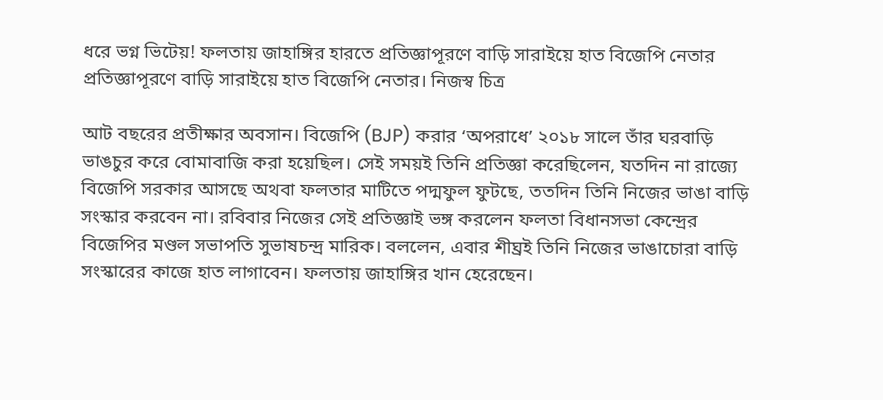ধরে ভগ্ন ভিটেয়! ফলতায় জাহাঙ্গির হারতে প্রতিজ্ঞাপূরণে বাড়ি সারাইয়ে হাত বিজেপি নেতার
প্রতিজ্ঞাপূরণে বাড়ি সারাইয়ে হাত বিজেপি নেতার। নিজস্ব চিত্র

আট বছরের প্রতীক্ষার অবসান। বিজেপি (BJP) করার ‘অপরাধে’ ২০১৮ সালে তাঁর ঘরবাড়ি ভাঙচুর করে বোমাবাজি করা হয়েছিল। সেই সময়ই তিনি প্রতিজ্ঞা করেছিলেন, যতদিন না রাজ্যে বিজেপি সরকার আসছে অথবা ফলতার মাটিতে পদ্মফুল ফুটছে, ততদিন তিনি নিজের ভাঙা বাড়ি সংস্কার করবেন না। রবিবার নিজের সেই প্রতিজ্ঞাই ভঙ্গ করলেন ফলতা বিধানসভা কেন্দ্রের বিজেপির মণ্ডল সভাপতি সুভাষচন্দ্র মারিক। বললেন, এবার শীঘ্রই তিনি নিজের ভাঙাচোরা বাড়ি সংস্কারের কাজে হাত লাগাবেন। ফলতায় জাহাঙ্গির খান হেরেছেন।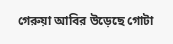গেরুয়া আবির উড়েছে গোটা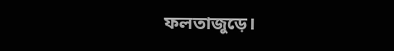ফলতাজুড়ে।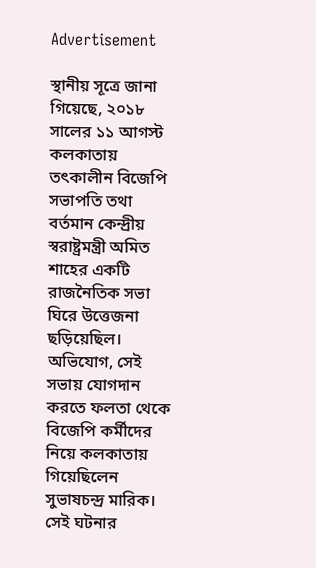Advertisement

স্থানীয় সূত্রে জানা গিয়েছে, ২০১৮ সালের ১১ আগস্ট কলকাতায় তৎকালীন বিজেপি সভাপতি তথা বর্তমান কেন্দ্রীয় স্বরাষ্ট্রমন্ত্রী অমিত শাহের একটি রাজনৈতিক সভা ঘিরে উত্তেজনা ছড়িয়েছিল। অভিযোগ, সেই সভায় যোগদান করতে ফলতা থেকে বিজেপি কর্মীদের নিয়ে কলকাতায় গিয়েছিলেন সুভাষচন্দ্র মারিক। সেই ঘটনার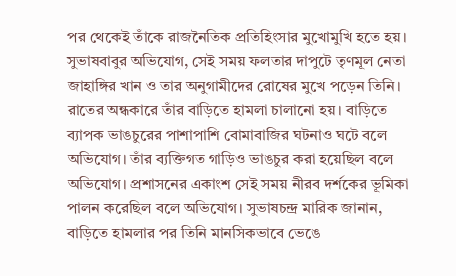পর থেকেই তাঁকে রাজনৈতিক প্রতিহিংসার মুখোমুখি হতে হয়। সুভাষবাবুর অভিযোগ, সেই সময় ফলতার দাপুটে তৃণমূল নেতা জাহাঙ্গির খান ও তার অনুগামীদের রোষের মুখে পড়েন তিনি। রাতের অন্ধকারে তাঁর বাড়িতে হামলা চালানো হয়। বাড়িতে ব্যাপক ভাঙচুরের পাশাপাশি বোমাবাজির ঘটনাও ঘটে বলে অভিযোগ। তাঁর ব্যক্তিগত গাড়িও ভাঙচুর করা হয়েছিল বলে অভিযোগ। প্রশাসনের একাংশ সেই সময় নীরব দর্শকের ভূমিকা পালন করেছিল বলে অভিযোগ। সুভাষচন্দ্র মারিক জানান, বাড়িতে হামলার পর তিনি মানসিকভাবে ভেঙে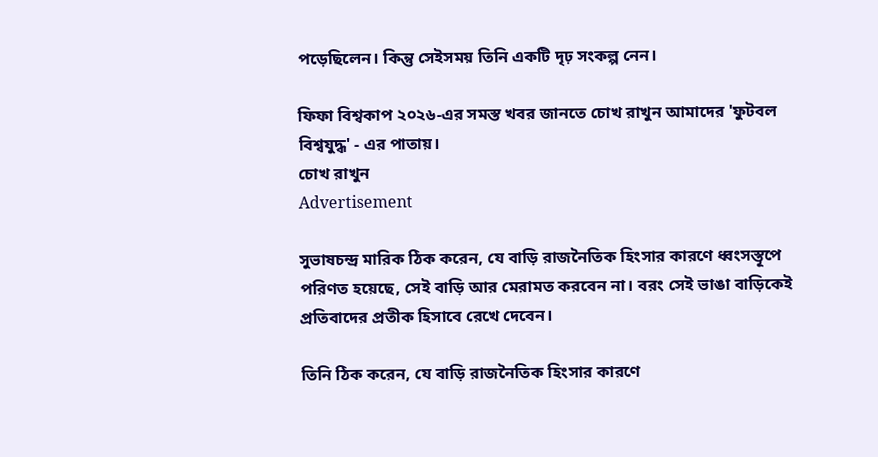পড়েছিলেন। কিন্তু সেইসময় তিনি একটি দৃঢ় সংকল্প নেন।

ফিফা বিশ্বকাপ ২০২৬-এর সমস্ত খবর জানতে চোখ রাখুন আমাদের 'ফুটবল বিশ্বযুদ্ধ' - এর পাতায়।
চোখ রাখুন
Advertisement

সুভাষচন্দ্র মারিক ঠিক করেন, যে বাড়ি রাজনৈতিক হিংসার কারণে ধ্বংসস্তূপে পরিণত হয়েছে, সেই বাড়ি আর মেরামত করবেন না। বরং সেই ভাঙা বাড়িকেই প্রতিবাদের প্রতীক হিসাবে রেখে দেবেন।

তিনি ঠিক করেন, যে বাড়ি রাজনৈতিক হিংসার কারণে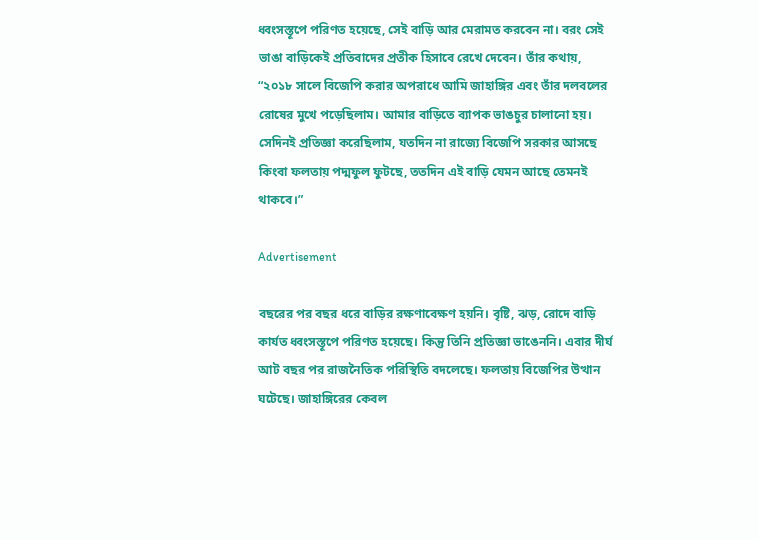ধ্বংসস্তূপে পরিণত হয়েছে, সেই বাড়ি আর মেরামত করবেন না। বরং সেই ভাঙা বাড়িকেই প্রতিবাদের প্রতীক হিসাবে রেখে দেবেন। তাঁর কথায়, “২০১৮ সালে বিজেপি করার অপরাধে আমি জাহাঙ্গির এবং তাঁর দলবলের রোষের মুখে পড়েছিলাম। আমার বাড়িতে ব্যাপক ভাঙচুর চালানো হয়। সেদিনই প্রতিজ্ঞা করেছিলাম, যতদিন না রাজ্যে বিজেপি সরকার আসছে কিংবা ফলতায় পদ্মফুল ফুটছে, ততদিন এই বাড়ি যেমন আছে তেমনই থাকবে।”

Advertisement

বছরের পর বছর ধরে বাড়ির রক্ষণাবেক্ষণ হয়নি। বৃষ্টি, ঝড়, রোদে বাড়ি কার্যত ধ্বংসস্তূপে পরিণত হয়েছে। কিন্তু তিনি প্রতিজ্ঞা ভাঙেননি। এবার দীর্ঘ আট বছর পর রাজনৈতিক পরিস্থিতি বদলেছে। ফলতায় বিজেপির উত্থান ঘটেছে। জাহাঙ্গিরের কেবল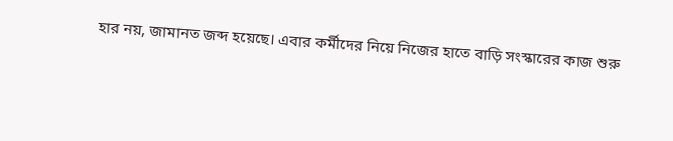হার নয়, জামানত জব্দ হয়েছে। এবার কর্মীদের নিয়ে নিজের হাতে বাড়ি সংস্কারের কাজ শুরু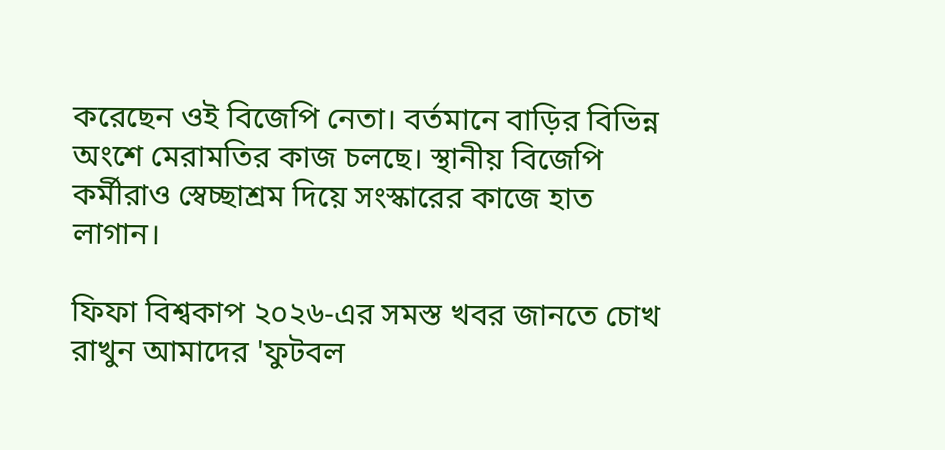করেছেন ওই বিজেপি নেতা। বর্তমানে বাড়ির বিভিন্ন অংশে মেরামতির কাজ চলছে। স্থানীয় বিজেপি কর্মীরাও স্বেচ্ছাশ্রম দিয়ে সংস্কারের কাজে হাত লাগান।

ফিফা বিশ্বকাপ ২০২৬-এর সমস্ত খবর জানতে চোখ রাখুন আমাদের 'ফুটবল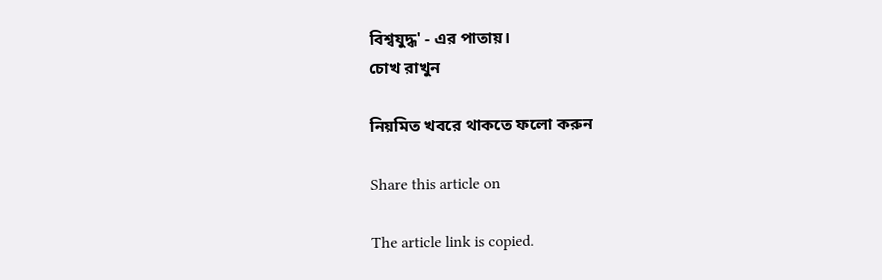বিশ্বযুদ্ধ' - এর পাতায়।
চোখ রাখুন

নিয়মিত খবরে থাকতে ফলো করুন

Share this article on

The article link is copied.